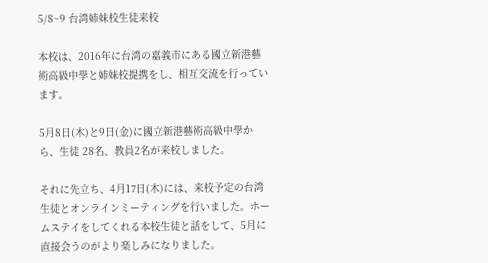5/8~9 台湾姉妹校生徒来校

本校は、2016年に台湾の嘉義市にある國立新港藝術高級中學と姉妹校提携をし、相互交流を行っています。

5月8日(木)と9日(金)に國立新港藝術高級中學から、生徒 28名、教員2名が来校しました。

それに先立ち、4月17日(木)には、来校予定の台湾生徒とオンラインミーティングを行いました。ホームステイをしてくれる本校生徒と話をして、5月に直接会うのがより楽しみになりました。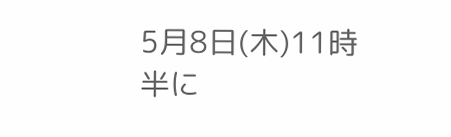5月8日(木)11時半に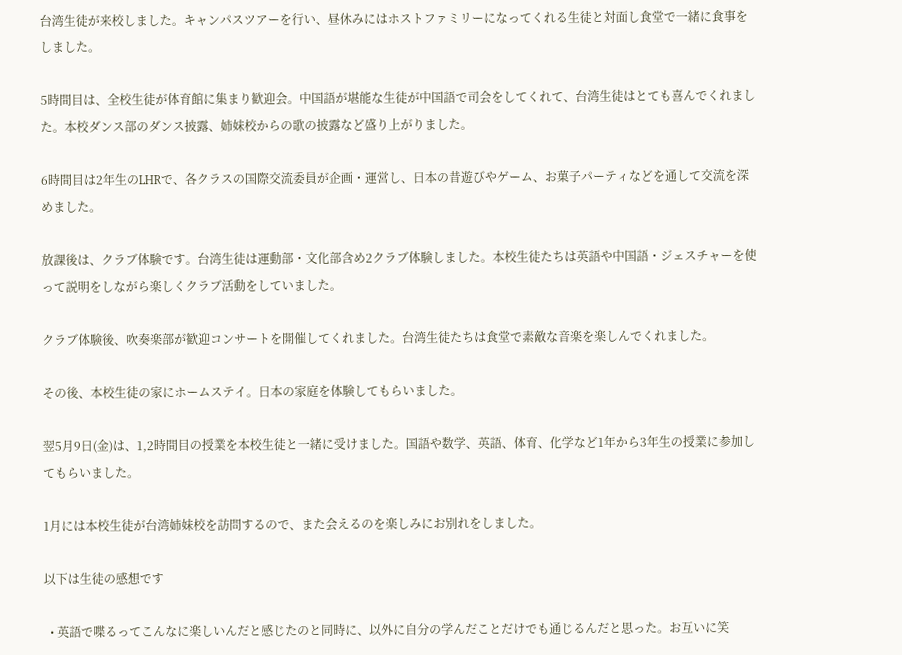台湾生徒が来校しました。キャンパスツアーを行い、昼休みにはホストファミリーになってくれる生徒と対面し食堂で一緒に食事をしました。

5時間目は、全校生徒が体育館に集まり歓迎会。中国語が堪能な生徒が中国語で司会をしてくれて、台湾生徒はとても喜んでくれました。本校ダンス部のダンス披露、姉妹校からの歌の披露など盛り上がりました。

6時間目は2年生のLHRで、各クラスの国際交流委員が企画・運営し、日本の昔遊びやゲーム、お菓子パーティなどを通して交流を深めました。

放課後は、クラブ体験です。台湾生徒は運動部・文化部含め2クラブ体験しました。本校生徒たちは英語や中国語・ジェスチャーを使って説明をしながら楽しくクラブ活動をしていました。

クラブ体験後、吹奏楽部が歓迎コンサートを開催してくれました。台湾生徒たちは食堂で素敵な音楽を楽しんでくれました。

その後、本校生徒の家にホームステイ。日本の家庭を体験してもらいました。

翌5月9日(金)は、1,2時間目の授業を本校生徒と一緒に受けました。国語や数学、英語、体育、化学など1年から3年生の授業に参加してもらいました。

1月には本校生徒が台湾姉妹校を訪問するので、また会えるのを楽しみにお別れをしました。

以下は生徒の感想です

  • 英語で喋るってこんなに楽しいんだと感じたのと同時に、以外に自分の学んだことだけでも通じるんだと思った。お互いに笑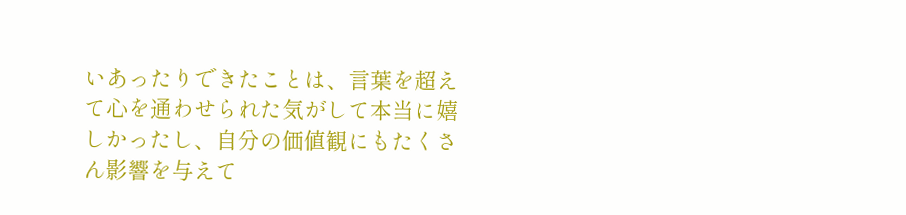いあったりできたことは、言葉を超えて心を通わせられた気がして本当に嬉しかったし、自分の価値観にもたくさん影響を与えて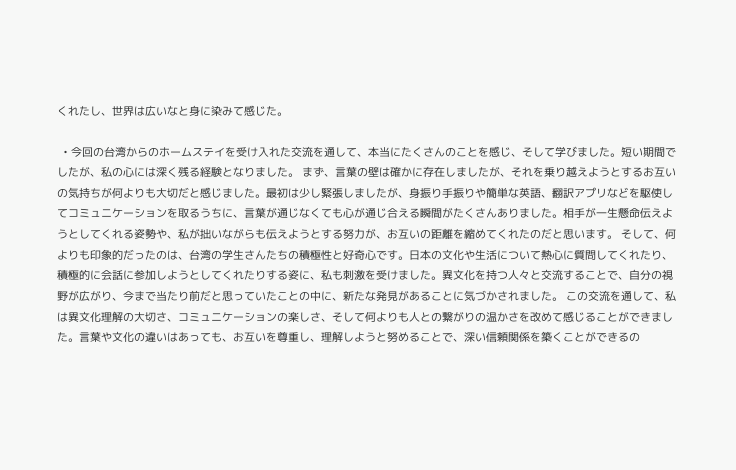くれたし、世界は広いなと身に染みて感じた。

  • 今回の台湾からのホームステイを受け入れた交流を通して、本当にたくさんのことを感じ、そして学びました。短い期間でしたが、私の心には深く残る経験となりました。 まず、言葉の壁は確かに存在しましたが、それを乗り越えようとするお互いの気持ちが何よりも大切だと感じました。最初は少し緊張しましたが、身振り手振りや簡単な英語、翻訳アプリなどを駆使してコミュニケーションを取るうちに、言葉が通じなくても心が通じ合える瞬間がたくさんありました。相手が一生懸命伝えようとしてくれる姿勢や、私が拙いながらも伝えようとする努力が、お互いの距離を縮めてくれたのだと思います。 そして、何よりも印象的だったのは、台湾の学生さんたちの積極性と好奇心です。日本の文化や生活について熱心に質問してくれたり、積極的に会話に参加しようとしてくれたりする姿に、私も刺激を受けました。異文化を持つ人々と交流することで、自分の視野が広がり、今まで当たり前だと思っていたことの中に、新たな発見があることに気づかされました。 この交流を通して、私は異文化理解の大切さ、コミュニケーションの楽しさ、そして何よりも人との繋がりの温かさを改めて感じることができました。言葉や文化の違いはあっても、お互いを尊重し、理解しようと努めることで、深い信頼関係を築くことができるの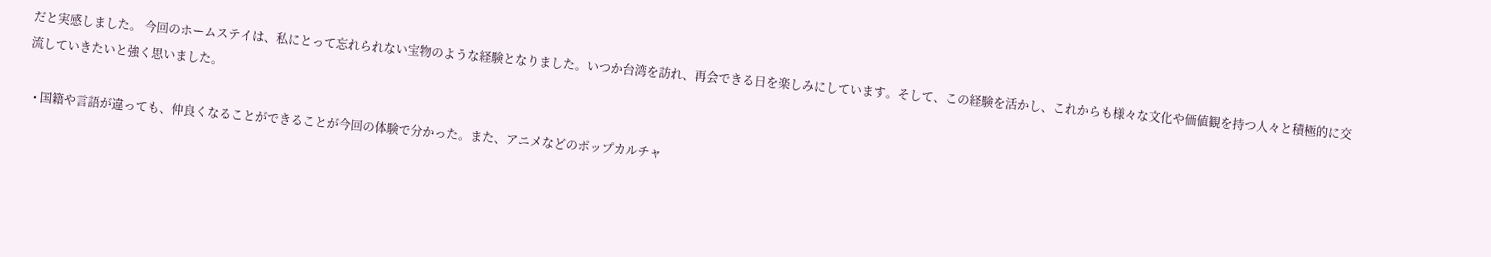だと実感しました。 今回のホームステイは、私にとって忘れられない宝物のような経験となりました。いつか台湾を訪れ、再会できる日を楽しみにしています。そして、この経験を活かし、これからも様々な文化や価値観を持つ人々と積極的に交流していきたいと強く思いました。

  • 国籍や言語が違っても、仲良くなることができることが今回の体験で分かった。また、アニメなどのポップカルチャ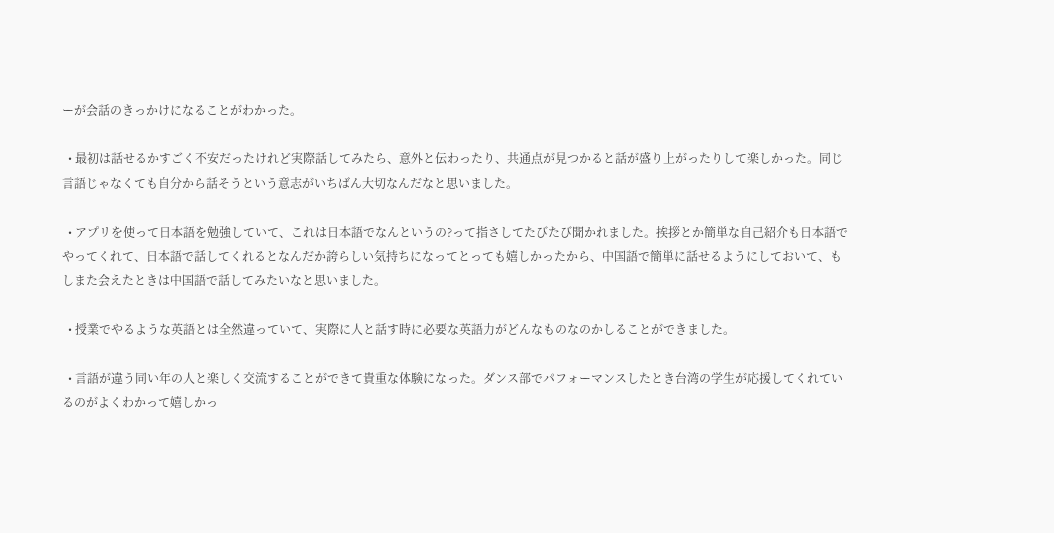ーが会話のきっかけになることがわかった。

  • 最初は話せるかすごく不安だったけれど実際話してみたら、意外と伝わったり、共通点が見つかると話が盛り上がったりして楽しかった。同じ言語じゃなくても自分から話そうという意志がいちばん大切なんだなと思いました。

  • アプリを使って日本語を勉強していて、これは日本語でなんというの?って指さしてたびたび聞かれました。挨拶とか簡単な自己紹介も日本語でやってくれて、日本語で話してくれるとなんだか誇らしい気持ちになってとっても嬉しかったから、中国語で簡単に話せるようにしておいて、もしまた会えたときは中国語で話してみたいなと思いました。

  • 授業でやるような英語とは全然違っていて、実際に人と話す時に必要な英語力がどんなものなのかしることができました。

  • 言語が違う同い年の人と楽しく交流することができて貴重な体験になった。ダンス部でパフォーマンスしたとき台湾の学生が応援してくれているのがよくわかって嬉しかっ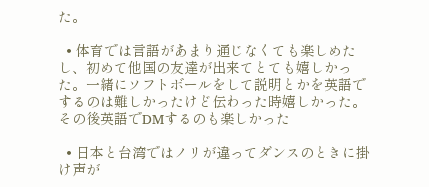た。

  • 体育では言語があまり通じなくても楽しめたし、初めて他国の友達が出来てとても嬉しかった。一緒にソフトボールをして説明とかを英語でするのは難しかったけど伝わった時嬉しかった。その後英語でDMするのも楽しかった

  • 日本と台湾ではノリが違ってダンスのときに掛け声が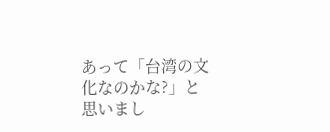あって「台湾の文化なのかな?」と思いまし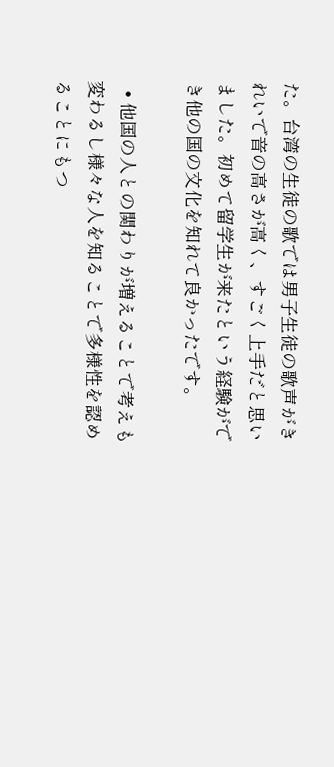た。台湾の生徒の歌では男子生徒の歌声がきれいで音の高さが高く、すごく上手だと思いました。初めて留学生が来たという経験ができ他の国の文化を知れて良かったです。

  • 他国の人との関わりが増えることで考えも変わるし様々な人を知ることで多様性を認めることにもつ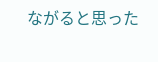ながると思った